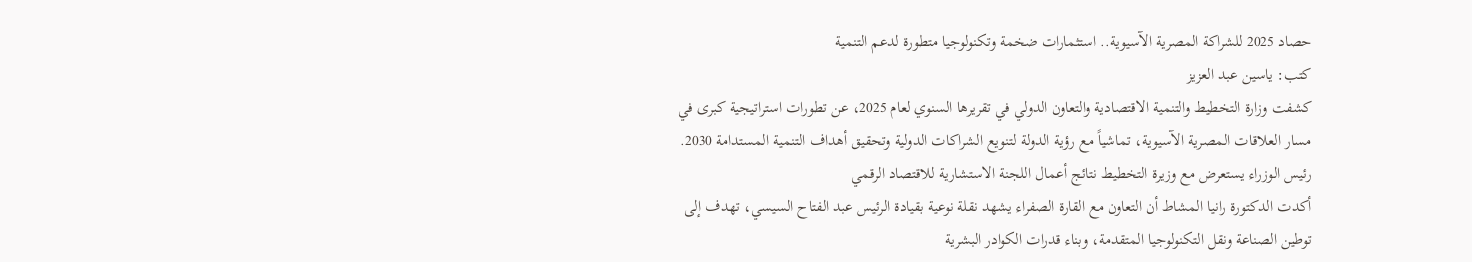حصاد 2025 للشراكة المصرية الآسيوية.. استثمارات ضخمة وتكنولوجيا متطورة لدعم التنمية
كتب: ياسين عبد العزيز
كشفت وزارة التخطيط والتنمية الاقتصادية والتعاون الدولي في تقريرها السنوي لعام 2025، عن تطورات استراتيجية كبرى في مسار العلاقات المصرية الآسيوية، تماشياً مع رؤية الدولة لتنويع الشراكات الدولية وتحقيق أهداف التنمية المستدامة 2030.
رئيس الوزراء يستعرض مع وزيرة التخطيط نتائج أعمال اللجنة الاستشارية للاقتصاد الرقمي
أكدت الدكتورة رانيا المشاط أن التعاون مع القارة الصفراء يشهد نقلة نوعية بقيادة الرئيس عبد الفتاح السيسي، تهدف إلى توطين الصناعة ونقل التكنولوجيا المتقدمة، وبناء قدرات الكوادر البشرية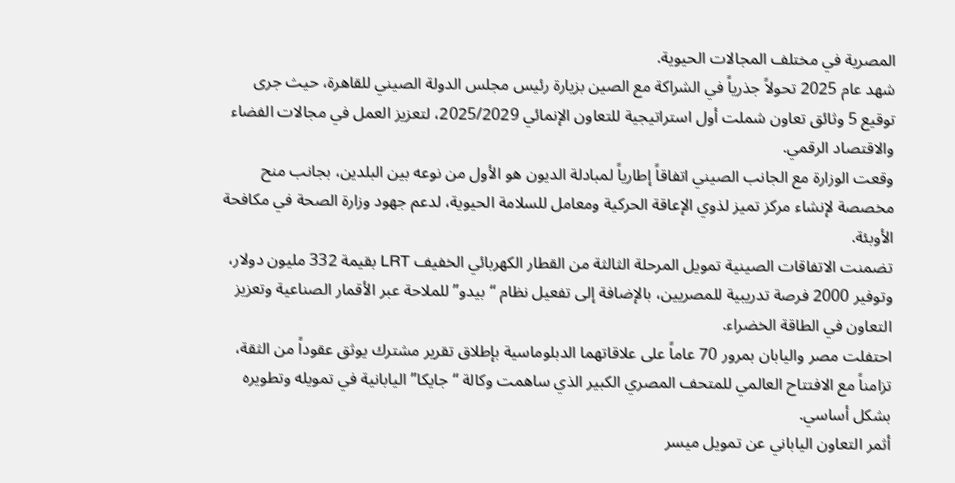المصرية في مختلف المجالات الحيوية.
شهد عام 2025 تحولاً جذرياً في الشراكة مع الصين بزيارة رئيس مجلس الدولة الصيني للقاهرة، حيث جرى توقيع 5 وثائق تعاون شملت أول استراتيجية للتعاون الإنمائي 2025/2029، لتعزيز العمل في مجالات الفضاء والاقتصاد الرقمي.
وقعت الوزارة مع الجانب الصيني اتفاقاً إطارياً لمبادلة الديون هو الأول من نوعه بين البلدين، بجانب منح مخصصة لإنشاء مركز تميز لذوي الإعاقة الحركية ومعامل للسلامة الحيوية، لدعم جهود وزارة الصحة في مكافحة الأوبئة.
تضمنت الاتفاقات الصينية تمويل المرحلة الثالثة من القطار الكهربائي الخفيف LRT بقيمة 332 مليون دولار، وتوفير 2000 فرصة تدريبية للمصريين، بالإضافة إلى تفعيل نظام “بيدو” للملاحة عبر الأقمار الصناعية وتعزيز التعاون في الطاقة الخضراء.
احتفلت مصر واليابان بمرور 70 عاماً على علاقاتهما الدبلوماسية بإطلاق تقرير مشترك يوثق عقوداً من الثقة، تزامناً مع الافتتاح العالمي للمتحف المصري الكبير الذي ساهمت وكالة “جايكا” اليابانية في تمويله وتطويره بشكل أساسي.
أثمر التعاون الياباني عن تمويل ميسر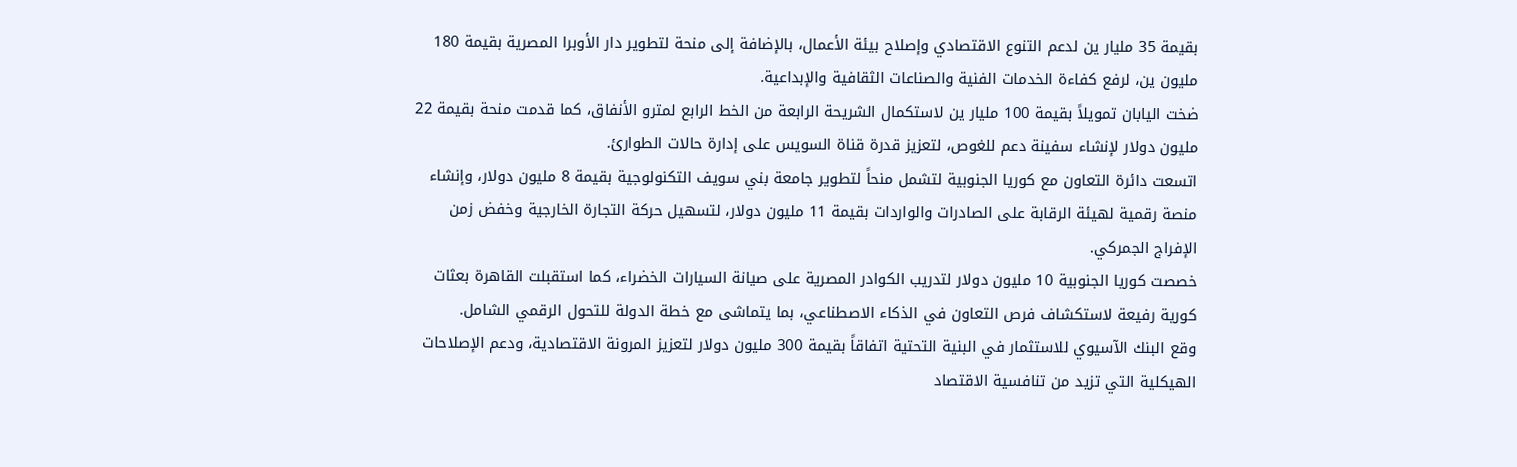بقيمة 35 مليار ين لدعم التنوع الاقتصادي وإصلاح بيئة الأعمال، بالإضافة إلى منحة لتطوير دار الأوبرا المصرية بقيمة 180 مليون ين، لرفع كفاءة الخدمات الفنية والصناعات الثقافية والإبداعية.
ضخت اليابان تمويلاً بقيمة 100 مليار ين لاستكمال الشريحة الرابعة من الخط الرابع لمترو الأنفاق، كما قدمت منحة بقيمة 22 مليون دولار لإنشاء سفينة دعم للغوص، لتعزيز قدرة قناة السويس على إدارة حالات الطوارئ.
اتسعت دائرة التعاون مع كوريا الجنوبية لتشمل منحاً لتطوير جامعة بني سويف التكنولوجية بقيمة 8 مليون دولار، وإنشاء منصة رقمية لهيئة الرقابة على الصادرات والواردات بقيمة 11 مليون دولار، لتسهيل حركة التجارة الخارجية وخفض زمن الإفراج الجمركي.
خصصت كوريا الجنوبية 10 مليون دولار لتدريب الكوادر المصرية على صيانة السيارات الخضراء، كما استقبلت القاهرة بعثات كورية رفيعة لاستكشاف فرص التعاون في الذكاء الاصطناعي، بما يتماشى مع خطة الدولة للتحول الرقمي الشامل.
وقع البنك الآسيوي للاستثمار في البنية التحتية اتفاقاً بقيمة 300 مليون دولار لتعزيز المرونة الاقتصادية، ودعم الإصلاحات الهيكلية التي تزيد من تنافسية الاقتصاد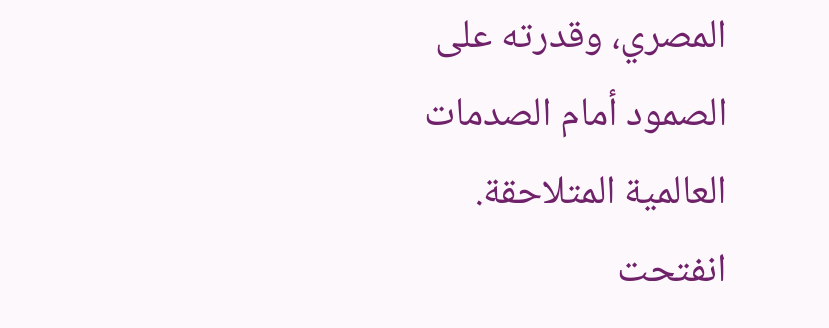المصري، وقدرته على الصمود أمام الصدمات العالمية المتلاحقة.
انفتحت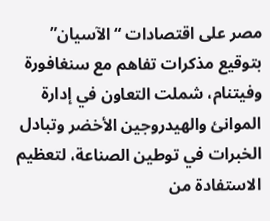مصر على اقتصادات “الآسيان” بتوقيع مذكرات تفاهم مع سنغافورة وفيتنام، شملت التعاون في إدارة الموانئ والهيدروجين الأخضر وتبادل الخبرات في توطين الصناعة، لتعظيم الاستفادة من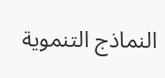النماذج التنموية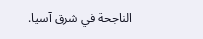الناجحة في شرق آسيا.